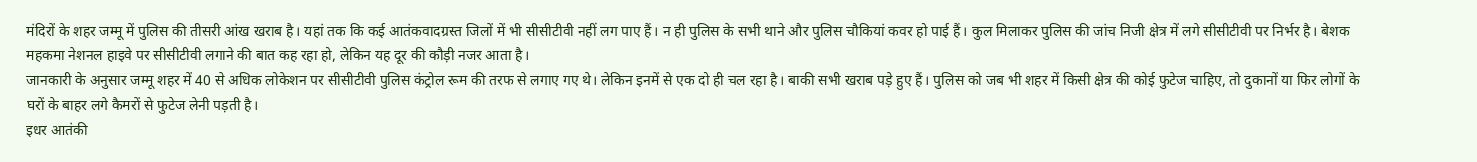मंदिरों के शहर जम्मू में पुलिस की तीसरी आंख खराब है। यहां तक कि कई आतंकवादग्रस्त जिलों में भी सीसीटीवी नहीं लग पाए हैं। न ही पुलिस के सभी थाने और पुलिस चौकियां कवर हो पाई हैं। कुल मिलाकर पुलिस की जांच निजी क्षेत्र में लगे सीसीटीवी पर निर्भर है। बेशक महकमा नेशनल हाइवे पर सीसीटीवी लगाने की बात कह रहा हो, लेकिन यह दूर की कौड़ी नजर आता है।
जानकारी के अनुसार जम्मू शहर में 40 से अधिक लोकेशन पर सीसीटीवी पुलिस कंट्रोल रूम की तरफ से लगाए गए थे। लेकिन इनमें से एक दो ही चल रहा है। बाकी सभी खराब पड़े हुए हैं। पुलिस को जब भी शहर में किसी क्षेत्र की कोई फुटेज चाहिए, तो दुकानों या फिर लोगों के घरों के बाहर लगे कैमरों से फुटेज लेनी पड़ती है।
इधर आतंकी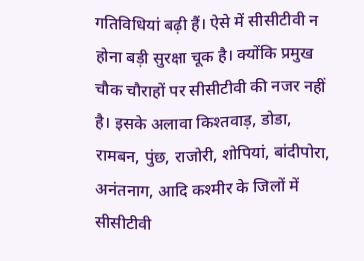गतिविधियां बढ़ी हैं। ऐसे में सीसीटीवी न होना बड़ी सुरक्षा चूक है। क्योंकि प्रमुख चौक चौराहों पर सीसीटीवी की नजर नहीं है। इसके अलावा किश्तवाड़, डोडा, रामबन, पुंछ, राजोरी, शोपियां, बांदीपोरा, अनंतनाग, आदि कश्मीर के जिलों में सीसीटीवी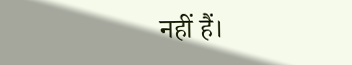नहीं हैं।